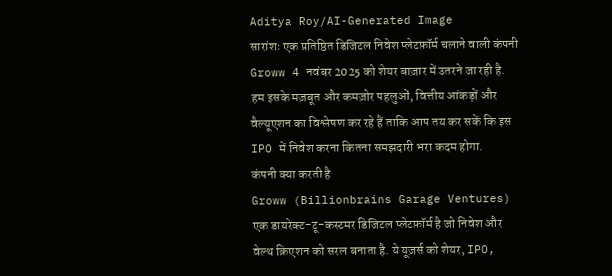Aditya Roy/AI-Generated Image
सारांशः एक प्रतिष्ठित डिजिटल निवेश प्लेटफ़ॉर्म चलाने वाली कंपनी Groww 4 नवंबर 2025 को शेयर बाज़ार में उतरने जा रही है. हम इसके मज़बूत और कमज़ोर पहलुओं, वित्तीय आंकड़ों और वैल्यूएशन का विश्लेषण कर रहे हैं ताकि आप तय कर सकें कि इस IPO में निवेश करना कितना समझदारी भरा कदम होगा.
कंपनी क्या करती है
Groww (Billionbrains Garage Ventures) एक डायरेक्ट-टू-कस्टमर डिजिटल प्लेटफ़ॉर्म है जो निवेश और वेल्थ क्रिएशन को सरल बनाता है. ये यूज़र्स को शेयर, IPO,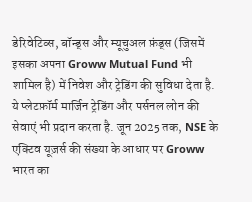डेरिवेटिव्स, बॉन्ड्स और म्यूचुअल फ़ंड्स (जिसमें इसका अपना Groww Mutual Fund भी शामिल है) में निवेश और ट्रेडिंग की सुविधा देता है. ये प्लेटफ़ॉर्म मार्जिन ट्रेडिंग और पर्सनल लोन की सेवाएं भी प्रदान करता है. जून 2025 तक, NSE के एक्टिव यूज़र्स की संख्या के आधार पर Groww भारत का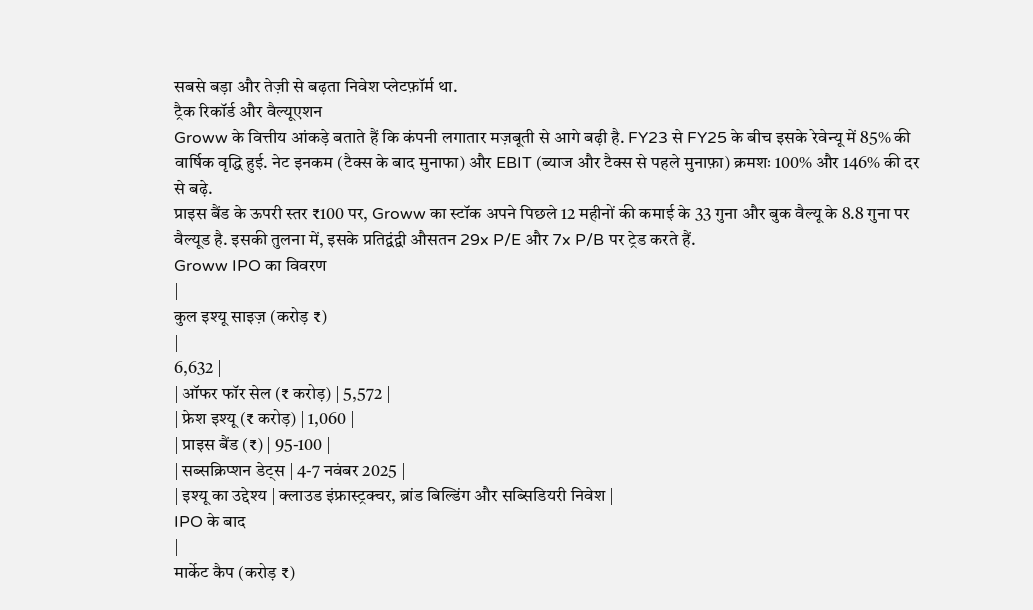सबसे बड़ा और तेज़ी से बढ़ता निवेश प्लेटफ़ॉर्म था.
ट्रैक रिकॉर्ड और वैल्यूएशन
Groww के वित्तीय आंकड़े बताते हैं कि कंपनी लगातार मज़बूती से आगे बढ़ी है. FY23 से FY25 के बीच इसके रेवेन्यू में 85% की वार्षिक वृद्धि हुई. नेट इनकम (टैक्स के बाद मुनाफा) और EBIT (ब्याज और टैक्स से पहले मुनाफ़ा) क्रमशः 100% और 146% की दर से बढ़े.
प्राइस बैंड के ऊपरी स्तर ₹100 पर, Groww का स्टॉक अपने पिछले 12 महीनों की कमाई के 33 गुना और बुक वैल्यू के 8.8 गुना पर वैल्यूड है. इसकी तुलना में, इसके प्रतिद्वंद्वी औसतन 29x P/E और 7x P/B पर ट्रेड करते हैं.
Groww IPO का विवरण
|
कुल इश्यू साइज़ (करोड़ ₹)
|
6,632 |
| ऑफर फॉर सेल (₹ करोड़) | 5,572 |
| फ्रेश इश्यू (₹ करोड़) | 1,060 |
| प्राइस बैंड (₹) | 95-100 |
| सब्सक्रिप्शन डेट्स | 4-7 नवंबर 2025 |
| इश्यू का उद्देश्य | क्लाउड इंफ्रास्ट्रक्चर, ब्रांड बिल्डिंग और सब्सिडियरी निवेश |
IPO के बाद
|
मार्केट कैप (करोड़ ₹)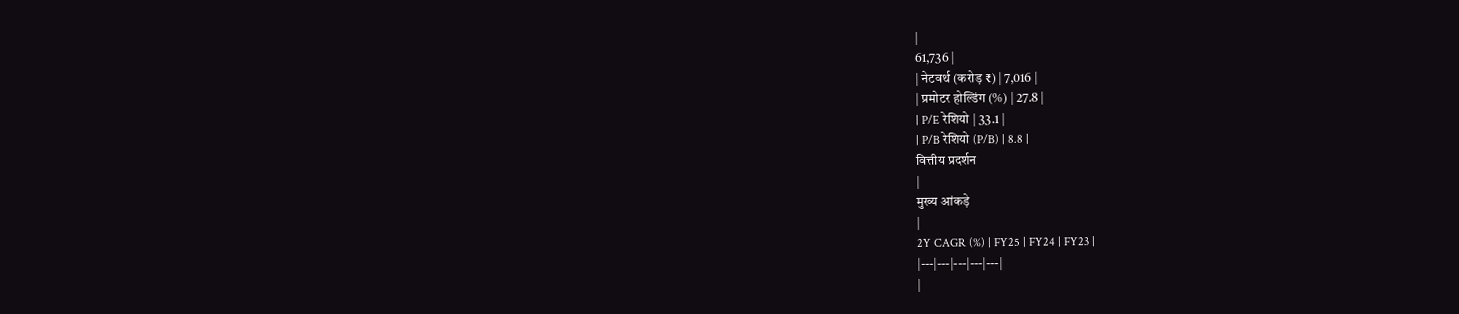|
61,736 |
| नेटवर्थ (करोड़ ₹) | 7,016 |
| प्रमोटर होल्डिंग (%) | 27.8 |
| P/E रेशियो | 33.1 |
| P/B रेशियो (P/B) | 8.8 |
वित्तीय प्रदर्शन
|
मुख्य आंकड़े
|
2Y CAGR (%) | FY25 | FY24 | FY23 |
|---|---|---|---|---|
|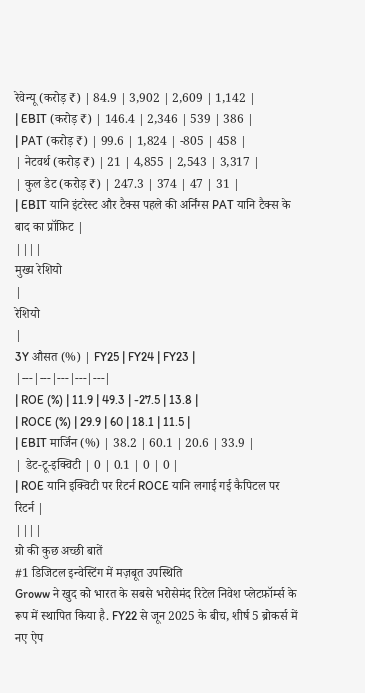रेवेन्यू (करोड़ ₹) | 84.9 | 3,902 | 2,609 | 1,142 |
| EBIT (करोड़ ₹) | 146.4 | 2,346 | 539 | 386 |
| PAT (करोड़ ₹) | 99.6 | 1,824 | -805 | 458 |
| नेटवर्थ (करोड़ ₹) | 21 | 4,855 | 2,543 | 3,317 |
| कुल डेट (करोड़ ₹) | 247.3 | 374 | 47 | 31 |
| EBIT यानि इंटरेस्ट और टैक्स पहले की अर्निंग्स PAT यानि टैक्स के बाद का प्रॉफ़िट |
||||
मुख्य रेशियो
|
रेशियो
|
3Y औसत (%) | FY25 | FY24 | FY23 |
|---|---|---|---|---|
| ROE (%) | 11.9 | 49.3 | -27.5 | 13.8 |
| ROCE (%) | 29.9 | 60 | 18.1 | 11.5 |
| EBIT मार्जिन (%) | 38.2 | 60.1 | 20.6 | 33.9 |
| डेट-टू-इक्विटी | 0 | 0.1 | 0 | 0 |
| ROE यानि इक्विटी पर रिटर्न ROCE यानि लगाई गई कैपिटल पर रिटर्न |
||||
ग्रो की कुछ अच्छी बातें
#1 डिजिटल इन्वेस्टिंग में मज़बूत उपस्थिति
Groww ने खुद को भारत के सबसे भरोसेमंद रिटेल निवेश प्लेटफ़ॉर्म्स के रूप में स्थापित किया है. FY22 से जून 2025 के बीच, शीर्ष 5 ब्रोकर्स में नए ऐप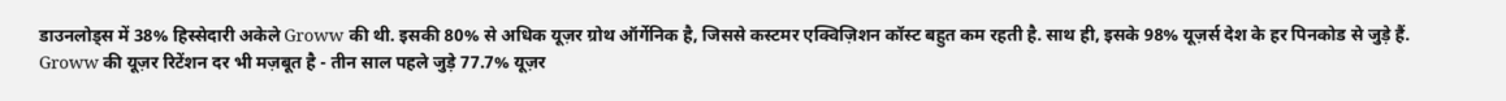डाउनलोड्स में 38% हिस्सेदारी अकेले Groww की थी. इसकी 80% से अधिक यूज़र ग्रोथ ऑर्गेनिक है, जिससे कस्टमर एक्विज़िशन कॉस्ट बहुत कम रहती है. साथ ही, इसके 98% यूज़र्स देश के हर पिनकोड से जुड़े हैं.
Groww की यूज़र रिटेंशन दर भी मज़बूत है - तीन साल पहले जुड़े 77.7% यूज़र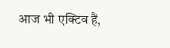आज भी एक्टिव हैं,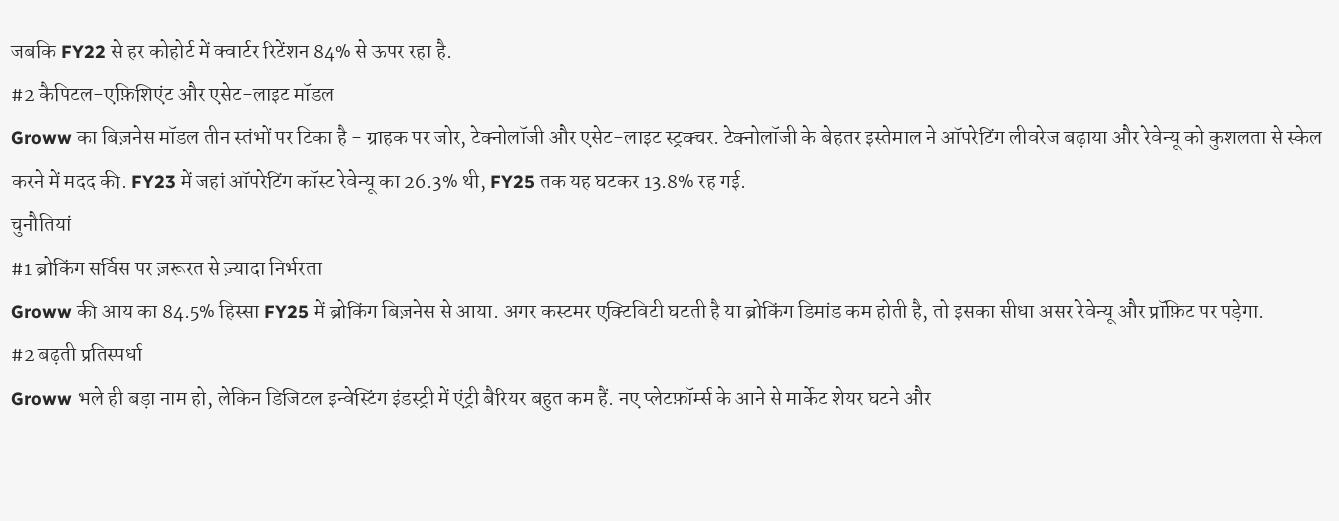जबकि FY22 से हर कोहोर्ट में क्वार्टर रिटेंशन 84% से ऊपर रहा है.
#2 कैपिटल-एफ़िशिएंट और एसेट-लाइट मॉडल
Groww का बिज़नेस मॉडल तीन स्तंभों पर टिका है - ग्राहक पर जोर, टेक्नोलॉजी और एसेट-लाइट स्ट्रक्चर. टेक्नोलॉजी के बेहतर इस्तेमाल ने ऑपरेटिंग लीवरेज बढ़ाया और रेवेन्यू को कुशलता से स्केल करने में मदद की. FY23 में जहां ऑपरेटिंग कॉस्ट रेवेन्यू का 26.3% थी, FY25 तक यह घटकर 13.8% रह गई.
चुनौतियां
#1 ब्रोकिंग सर्विस पर ज़रूरत से ज़्यादा निर्भरता
Groww की आय का 84.5% हिस्सा FY25 में ब्रोकिंग बिज़नेस से आया. अगर कस्टमर एक्टिविटी घटती है या ब्रोकिंग डिमांड कम होती है, तो इसका सीधा असर रेवेन्यू और प्रॉफ़िट पर पड़ेगा.
#2 बढ़ती प्रतिस्पर्धा
Groww भले ही बड़ा नाम हो, लेकिन डिजिटल इन्वेस्टिंग इंडस्ट्री में एंट्री बैरियर बहुत कम हैं. नए प्लेटफ़ॉर्म्स के आने से मार्केट शेयर घटने और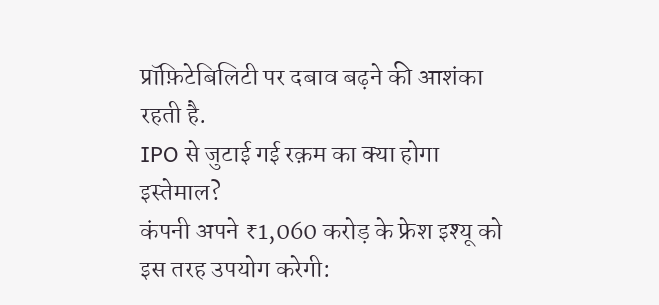प्रॉफ़िटेबिलिटी पर दबाव बढ़ने की आशंका रहती है.
IPO से जुटाई गई रक़म का क्या होगा इस्तेमाल?
कंपनी अपने ₹1,060 करोड़ के फ्रेश इश्यू को इस तरह उपयोग करेगी: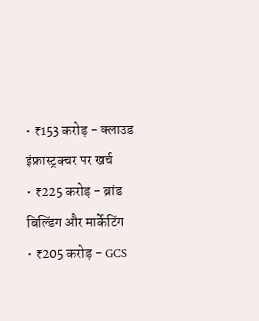• ₹153 करोड़ - क्लाउड इंफ्रास्ट्रक्चर पर खर्च
• ₹225 करोड़ - ब्रांड बिल्डिंग और मार्केटिंग
• ₹205 करोड़ - GCS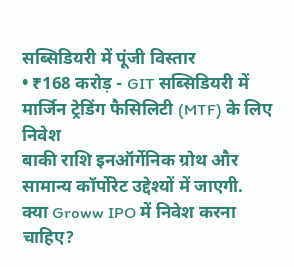सब्सिडियरी में पूंजी विस्तार
• ₹168 करोड़ - GIT सब्सिडियरी में मार्जिन ट्रेडिंग फैसिलिटी (MTF) के लिए निवेश
बाकी राशि इनऑर्गेनिक ग्रोथ और सामान्य कॉर्पोरेट उद्देश्यों में जाएगी.
क्या Groww IPO में निवेश करना चाहिए?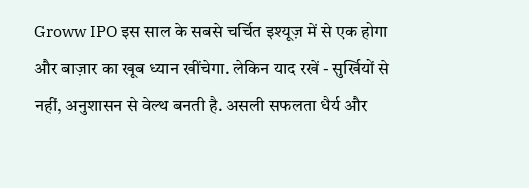Groww IPO इस साल के सबसे चर्चित इश्यूज़ में से एक होगा और बाज़ार का खूब ध्यान खींचेगा. लेकिन याद रखें - सुर्खियों से नहीं, अनुशासन से वेल्थ बनती है. असली सफलता धैर्य और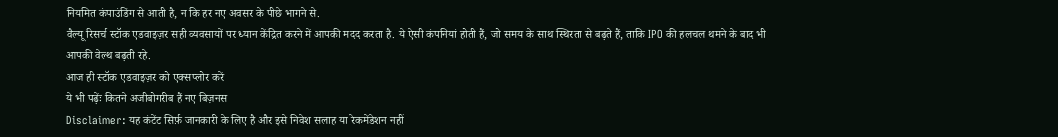नियमित कंपाउंडिंग से आती है, न कि हर नए अवसर के पीछे भागने से.
वैल्यू रिसर्च स्टॉक एडवाइज़र सही व्यवसायों पर ध्यान केंद्रित करने में आपकी मदद करता है. ये ऐसी कंपनियां होती हैं, जो समय के साथ स्थिरता से बढ़ते हैं, ताकि IPO की हलचल थमने के बाद भी आपकी वेल्थ बढ़ती रहे.
आज ही स्टॉक एडवाइज़र को एक्सप्लोर करें
ये भी पढ़ेंः कितने अजीबोगरीब हैं नए बिज़नस
Disclaimer: यह कंटेंट सिर्फ़ जानकारी के लिए है और इसे निवेश सलाह या रेकमेंडेशन नहीं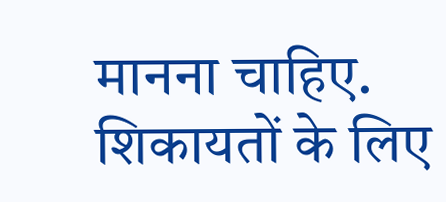मानना चाहिए.
शिकायतों के लिए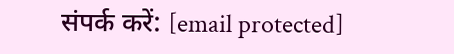संपर्क करें: [email protected]